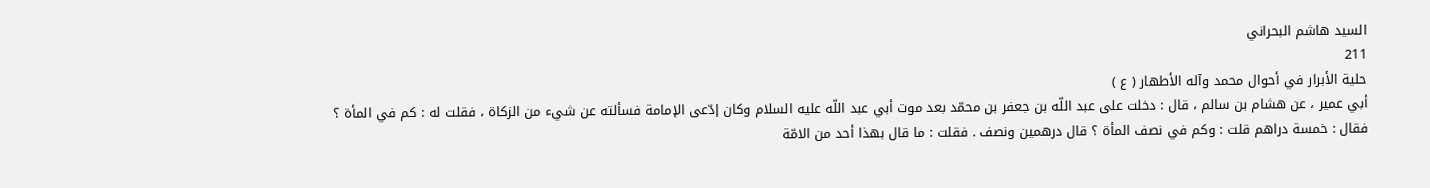السيد هاشم البحراني
211
حلية الأبرار في أحوال محمد وآله الأطهار ( ع )
أبي عمير ، عن هشام بن سالم ، قال : دخلت على عبد اللّه بن جعفر بن محمّد بعد موت أبي عبد اللّه عليه السلام وكان إدّعى الإمامة فسألته عن شيء من الزكاة ، فقلت له : كم في المأة ؟ فقال : خمسة دراهم قلت : وكم في نصف المأة ؟ قال درهمين ونصف . فقلت : ما قال بهذا أحد من الامّة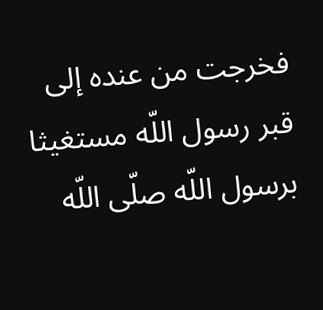فخرجت من عنده إلى قبر رسول اللّه مستغيثا برسول اللّه صلّى اللّه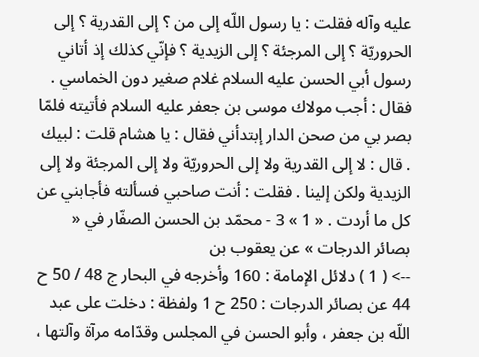عليه وآله فقلت : يا رسول اللّه إلى من ؟ إلى القدرية ؟ إلى الحروريّة ؟ إلى المرجئة ؟ إلى الزيدية ؟ فإنّي كذلك إذ أتاني رسول أبي الحسن عليه السلام غلام صغير دون الخماسي . فقال : أجب مولاك موسى بن جعفر عليه السلام فأتيته فلمّا بصر بي من صحن الدار إبتدأني فقال : يا هشام قلت : لبيك . قال : لا إلى القدرية ولا إلى الحروريّة ولا إلى المرجئة ولا إلى الزيدية ولكن إلينا . فقلت : أنت صاحبي فسألته فأجابني عن كل ما أردت . « 1 » 3 - محمّد بن الحسن الصفّار في « بصائر الدرجات » عن يعقوب بن
--> ( 1 ) دلائل الإمامة : 160 وأخرجه في البحار ج 48 / 50 ح 44 عن بصائر الدرجات : 250 ح 1 ولفظة : دخلت على عبد اللّه بن جعفر ، وأبو الحسن في المجلس وقدّامه مرآة وآلتها ،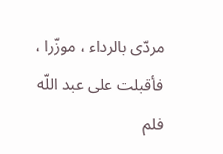مردّى بالرداء ، موزّرا ، فأقبلت على عبد اللّه فلم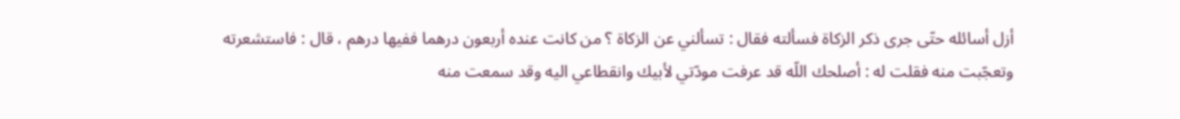أزل أسائله حتّى جرى ذكر الزكاة فسألته فقال : تسألني عن الزكاة ؟ من كانت عنده أربعون درهما ففيها درهم ، قال : فاستشعرته وتعجّبت منه فقلت له : أصلحك اللّه قد عرفت مودّتي لأبيك وانقطاعي اليه وقد سمعت منه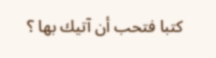كتبا فتحب أن آتيك بها ؟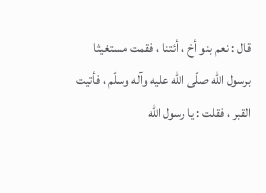قال : نعم بنو أخ ، أئتنا ، فقمت مستغيثا برسول اللّه صلّى اللّه عليه وآله وسلّم ، فأتيت القبر ، فقلت : يا رسول اللّه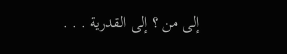إلى من ؟ إلى القدرية . . .